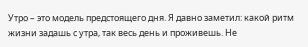Утро – это модель предстоящего дня. Я давно заметил: какой ритм жизни задашь с утра, так весь день и проживешь. Не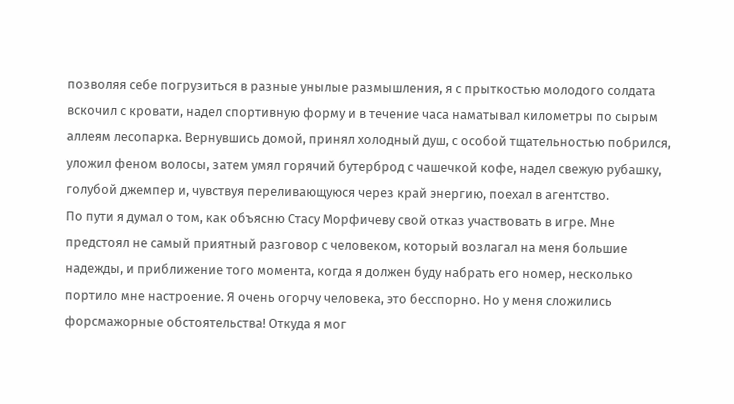позволяя себе погрузиться в разные унылые размышления, я с прыткостью молодого солдата вскочил с кровати, надел спортивную форму и в течение часа наматывал километры по сырым аллеям лесопарка. Вернувшись домой, принял холодный душ, с особой тщательностью побрился, уложил феном волосы, затем умял горячий бутерброд с чашечкой кофе, надел свежую рубашку, голубой джемпер и, чувствуя переливающуюся через край энергию, поехал в агентство.
По пути я думал о том, как объясню Стасу Морфичеву свой отказ участвовать в игре. Мне предстоял не самый приятный разговор с человеком, который возлагал на меня большие надежды, и приближение того момента, когда я должен буду набрать его номер, несколько портило мне настроение. Я очень огорчу человека, это бесспорно. Но у меня сложились форсмажорные обстоятельства! Откуда я мог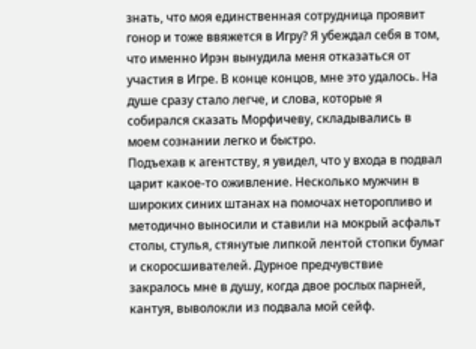знать, что моя единственная сотрудница проявит гонор и тоже ввяжется в Игру? Я убеждал себя в том, что именно Ирэн вынудила меня отказаться от участия в Игре. В конце концов, мне это удалось. На душе сразу стало легче, и слова, которые я собирался сказать Морфичеву, складывались в моем сознании легко и быстро.
Подъехав к агентству, я увидел, что у входа в подвал царит какое-то оживление. Несколько мужчин в широких синих штанах на помочах неторопливо и методично выносили и ставили на мокрый асфальт столы, стулья, стянутые липкой лентой стопки бумаг и скоросшивателей. Дурное предчувствие закралось мне в душу, когда двое рослых парней, кантуя, выволокли из подвала мой сейф.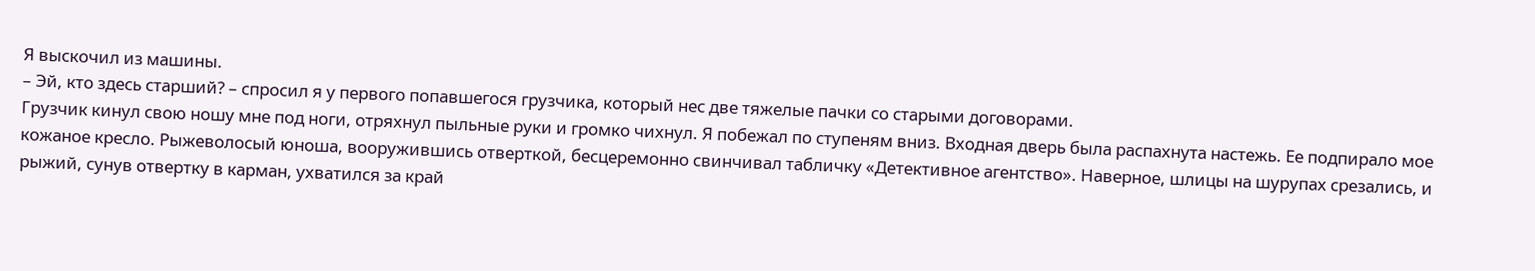Я выскочил из машины.
– Эй, кто здесь старший? – спросил я у первого попавшегося грузчика, который нес две тяжелые пачки со старыми договорами.
Грузчик кинул свою ношу мне под ноги, отряхнул пыльные руки и громко чихнул. Я побежал по ступеням вниз. Входная дверь была распахнута настежь. Ее подпирало мое кожаное кресло. Рыжеволосый юноша, вооружившись отверткой, бесцеремонно свинчивал табличку «Детективное агентство». Наверное, шлицы на шурупах срезались, и рыжий, сунув отвертку в карман, ухватился за край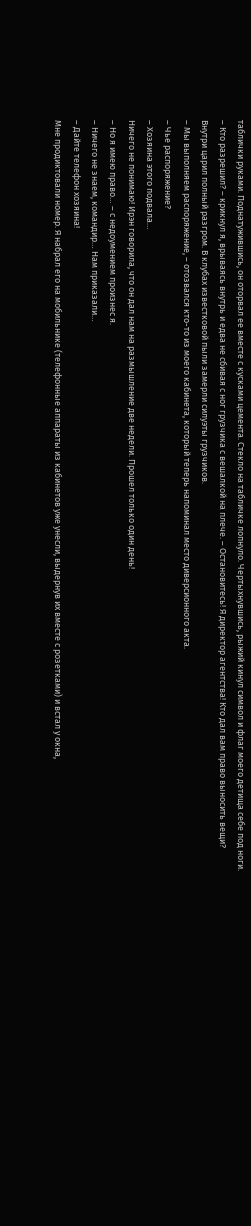таблички руками. Поднатужившись, он оторвал ее вместе с кусками цемента. Стекло на табличке лопнуло. Чертыхнувшись, рыжий кинул символ и флаг моего детища себе под ноги.
– Кто разрешил? – крикнул я, врываясь внутрь и едва не сбивая с ног грузчика с вешалкой на плече. – Остановитесь! Я директор агентства! Кто дал вам право выносить вещи?
Внутри царил полный разгром. В клубах известковой пыли замерли силуэты грузчиков.
– Мы выполняем распоряжение, – отозвался кто-то из моего кабинета, который теперь напоминал место диверсионного акта.
– Чье распоряжение?
– Хозяина этого подвала…
Ничего не понимаю! Ирэн говорила, что он дал нам на размышление две недели. Прошел только один день!
– Но я имею право… – с недоумением произнес я.
– Ничего не знаем, командир… Нам приказали…
– Дайте телефон хозяина!
Мне продиктовали номер. Я набрал его на мобильнике (телефонные аппараты из кабинетов уже унесли, выдернув их вместе с розетками) и встал у окна,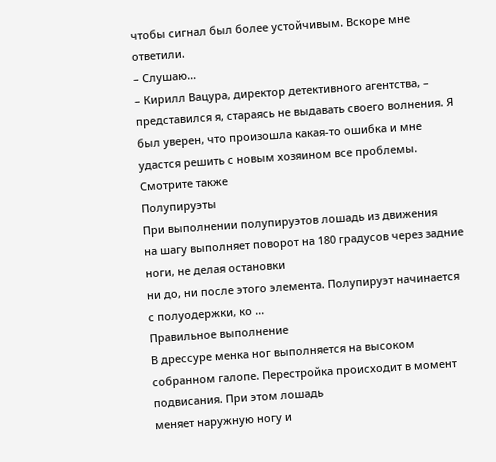чтобы сигнал был более устойчивым. Вскоре мне ответили.
– Слушаю…
– Кирилл Вацура, директор детективного агентства, – представился я, стараясь не выдавать своего волнения. Я был уверен, что произошла какая-то ошибка и мне удастся решить с новым хозяином все проблемы.
Смотрите также
Полупируэты
При выполнении полупируэтов лошадь из движения
на шагу выполняет поворот на 180 градусов через задние ноги, не делая остановки
ни до, ни после этого элемента. Полупируэт начинается с полуодержки, ко ...
Правильное выполнение
В дрессуре менка ног выполняется на высоком
собранном галопе. Перестройка происходит в момент подвисания. При этом лошадь
меняет наружную ногу и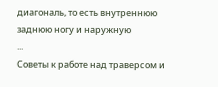диагональ, то есть внутреннюю заднюю ногу и наружную
...
Советы к работе над траверсом и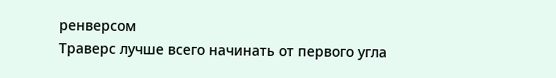ренверсом
Траверс лучше всего начинать от первого угла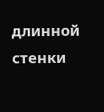длинной стенки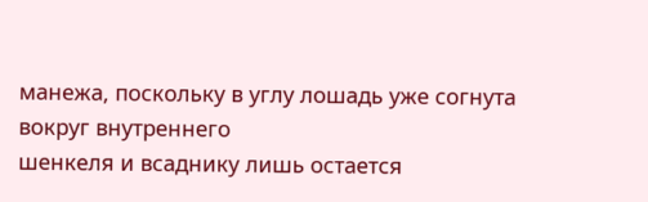манежа, поскольку в углу лошадь уже согнута вокруг внутреннего
шенкеля и всаднику лишь остается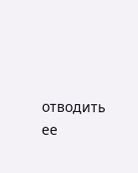отводить ее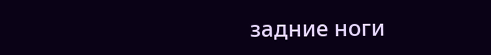задние ноги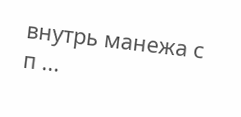внутрь манежа с
п ...